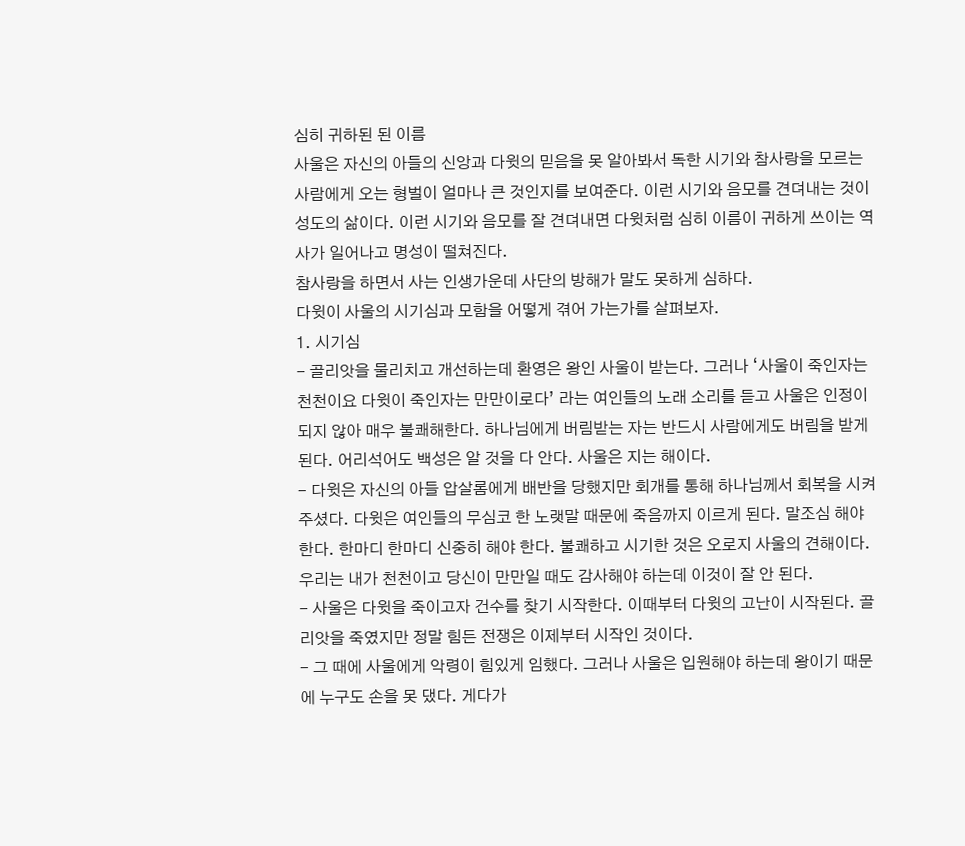심히 귀하된 된 이름
사울은 자신의 아들의 신앙과 다윗의 믿음을 못 알아봐서 독한 시기와 참사랑을 모르는 사람에게 오는 형벌이 얼마나 큰 것인지를 보여준다. 이런 시기와 음모를 견뎌내는 것이 성도의 삶이다. 이런 시기와 음모를 잘 견뎌내면 다윗처럼 심히 이름이 귀하게 쓰이는 역사가 일어나고 명성이 떨쳐진다.
참사랑을 하면서 사는 인생가운데 사단의 방해가 말도 못하게 심하다.
다윗이 사울의 시기심과 모함을 어떻게 겪어 가는가를 살펴보자.
1. 시기심
- 골리앗을 물리치고 개선하는데 환영은 왕인 사울이 받는다. 그러나 ‘사울이 죽인자는 천천이요 다윗이 죽인자는 만만이로다’ 라는 여인들의 노래 소리를 듣고 사울은 인정이 되지 않아 매우 불쾌해한다. 하나님에게 버림받는 자는 반드시 사람에게도 버림을 받게 된다. 어리석어도 백성은 알 것을 다 안다. 사울은 지는 해이다.
- 다윗은 자신의 아들 압살롬에게 배반을 당했지만 회개를 통해 하나님께서 회복을 시켜주셨다. 다윗은 여인들의 무심코 한 노랫말 때문에 죽음까지 이르게 된다. 말조심 해야 한다. 한마디 한마디 신중히 해야 한다. 불쾌하고 시기한 것은 오로지 사울의 견해이다. 우리는 내가 천천이고 당신이 만만일 때도 감사해야 하는데 이것이 잘 안 된다.
- 사울은 다윗을 죽이고자 건수를 찾기 시작한다. 이때부터 다윗의 고난이 시작된다. 골리앗을 죽였지만 정말 힘든 전쟁은 이제부터 시작인 것이다.
- 그 때에 사울에게 악령이 힘있게 임했다. 그러나 사울은 입원해야 하는데 왕이기 때문에 누구도 손을 못 댔다. 게다가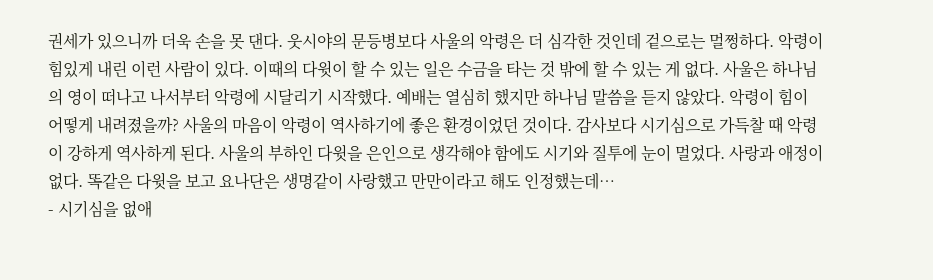권세가 있으니까 더욱 손을 못 댄다. 웃시야의 문등병보다 사울의 악령은 더 심각한 것인데 겉으로는 멀쩡하다. 악령이 힘있게 내린 이런 사람이 있다. 이때의 다윗이 할 수 있는 일은 수금을 타는 것 밖에 할 수 있는 게 없다. 사울은 하나님의 영이 떠나고 나서부터 악령에 시달리기 시작했다. 예배는 열심히 했지만 하나님 말씀을 듣지 않았다. 악령이 힘이 어떻게 내려졌을까? 사울의 마음이 악령이 역사하기에 좋은 환경이었던 것이다. 감사보다 시기심으로 가득찰 때 악령이 강하게 역사하게 된다. 사울의 부하인 다윗을 은인으로 생각해야 함에도 시기와 질투에 눈이 멀었다. 사랑과 애정이 없다. 똑같은 다윗을 보고 요나단은 생명같이 사랑했고 만만이라고 해도 인정했는데…
- 시기심을 없애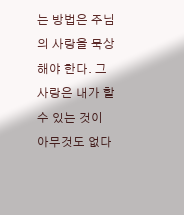는 방법은 주님의 사랑을 묵상해야 한다. 그 사랑은 내가 할 수 있는 것이 아무것도 없다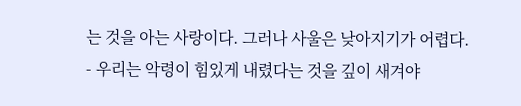는 것을 아는 사랑이다. 그러나 사울은 낮아지기가 어렵다.
- 우리는 악령이 힘있게 내렸다는 것을 깊이 새겨야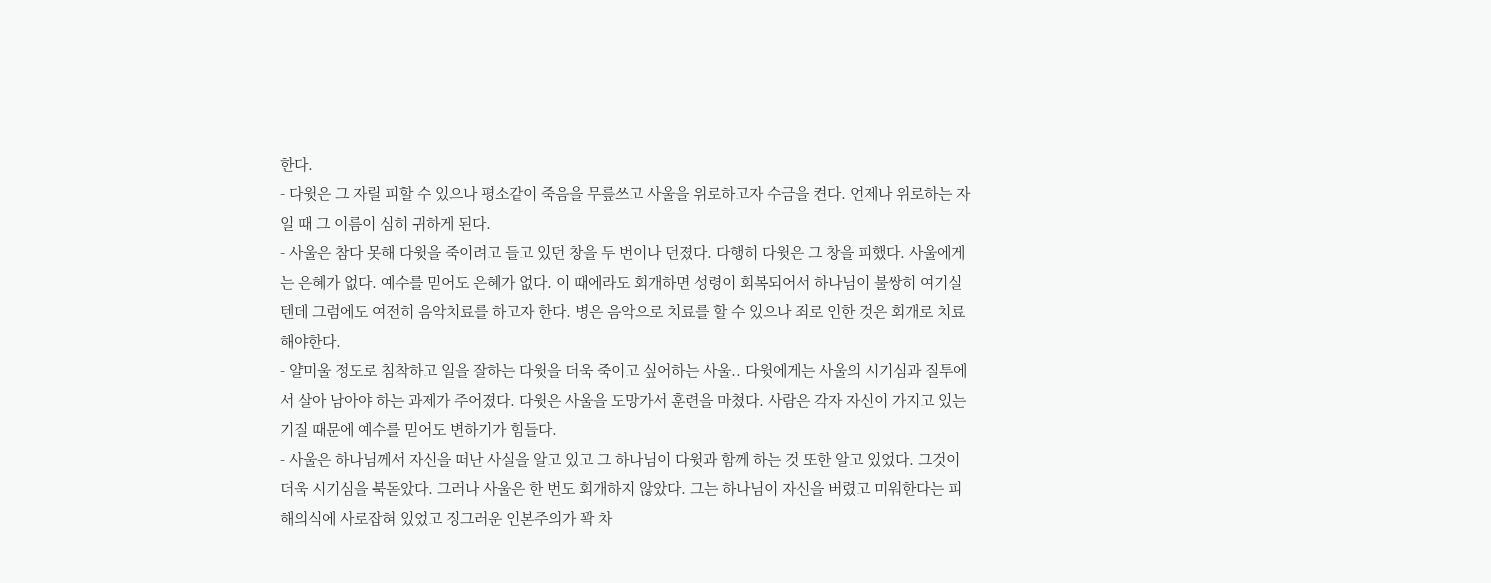한다.
- 다윗은 그 자릴 피할 수 있으나 평소같이 죽음을 무릎쓰고 사울을 위로하고자 수금을 켠다. 언제나 위로하는 자일 때 그 이름이 심히 귀하게 된다.
- 사울은 참다 못해 다윗을 죽이려고 들고 있던 창을 두 번이나 던졌다. 다행히 다윗은 그 창을 피했다. 사울에게는 은혜가 없다. 예수를 믿어도 은혜가 없다. 이 때에라도 회개하면 성령이 회복되어서 하나님이 불쌍히 여기실텐데 그럼에도 여전히 음악치료를 하고자 한다. 병은 음악으로 치료를 할 수 있으나 죄로 인한 것은 회개로 치료해야한다.
- 얄미울 정도로 침착하고 일을 잘하는 다윗을 더욱 죽이고 싶어하는 사울.. 다윗에게는 사울의 시기심과 질투에서 살아 남아야 하는 과제가 주어졌다. 다윗은 사울을 도망가서 훈련을 마쳤다. 사람은 각자 자신이 가지고 있는 기질 때문에 예수를 믿어도 변하기가 힘들다.
- 사울은 하나님께서 자신을 떠난 사실을 알고 있고 그 하나님이 다윗과 함께 하는 것 또한 알고 있었다. 그것이 더욱 시기심을 북돋았다. 그러나 사울은 한 번도 회개하지 않았다. 그는 하나님이 자신을 버렸고 미워한다는 피해의식에 사로잡혀 있었고 징그러운 인본주의가 꽉 차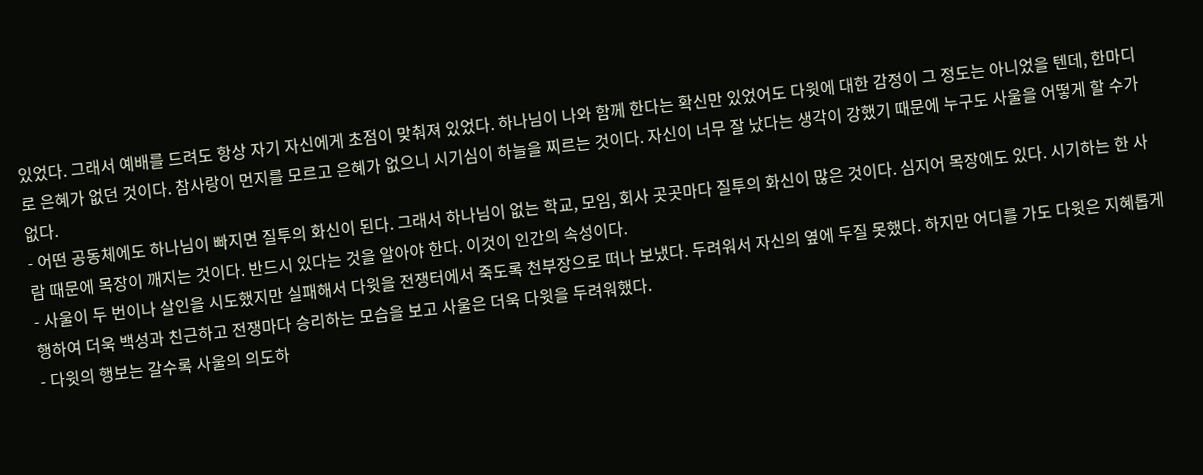있었다. 그래서 예배를 드려도 항상 자기 자신에게 초점이 맞춰져 있었다. 하나님이 나와 함께 한다는 확신만 있었어도 다윗에 대한 감정이 그 정도는 아니었을 텐데, 한마디로 은혜가 없던 것이다. 참사랑이 먼지를 모르고 은혜가 없으니 시기심이 하늘을 찌르는 것이다. 자신이 너무 잘 났다는 생각이 강했기 때문에 누구도 사울을 어떻게 할 수가 없다.
- 어떤 공동체에도 하나님이 빠지면 질투의 화신이 된다. 그래서 하나님이 없는 학교, 모임, 회사 곳곳마다 질투의 화신이 많은 것이다. 심지어 목장에도 있다. 시기하는 한 사람 때문에 목장이 깨지는 것이다. 반드시 있다는 것을 알아야 한다. 이것이 인간의 속성이다.
- 사울이 두 번이나 살인을 시도했지만 실패해서 다윗을 전쟁터에서 죽도록 천부장으로 떠나 보냈다. 두려워서 자신의 옆에 두질 못했다. 하지만 어디를 가도 다윗은 지혜롭게 행하여 더욱 백성과 친근하고 전쟁마다 승리하는 모습을 보고 사울은 더욱 다윗을 두려워했다.
- 다윗의 행보는 갈수록 사울의 의도하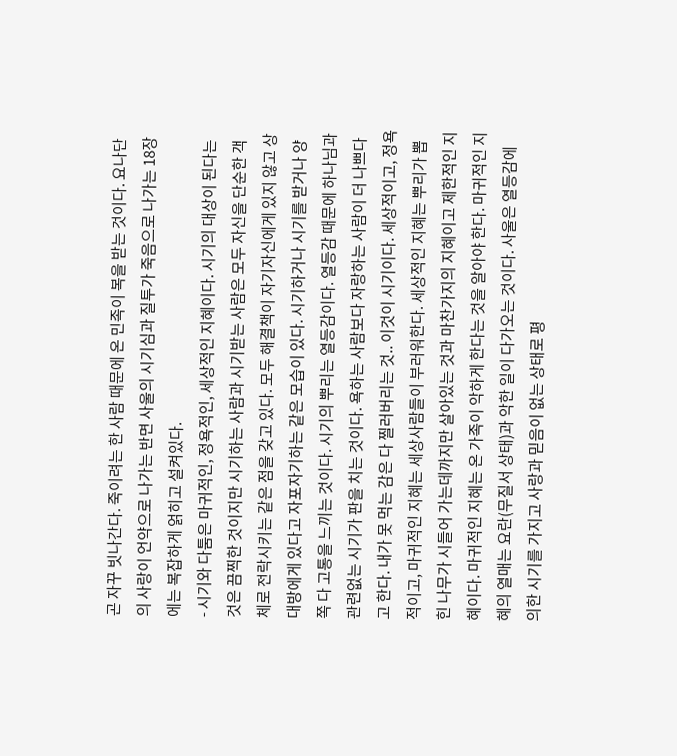곤 자꾸 빗나간다. 죽이려는 한 사람 때문에 온 민족이 복을 받는 것이다. 요나단의 사랑이 언약으로 나가는 반면 사울의 시기심과 질투가 죽음으로 나가는 18장에는 복잡하게 얽히고 설켜있다.
- 시기와 다툼은 마귀적인, 정욕적인, 세상적인 지혜이다. 시기의 대상이 된다는 것은 끔찍한 것이지만 시기하는 사람과 시기받는 사람은 모두 자신을 단순한 객체로 전락시키는 같은 점을 갖고 있다. 모두 해결책이 자기자신에게 있지 않고 상대방에게 있다고 자포자기하는 같은 모습이 있다. 시기하거나 시기를 받거나 양쪽 다 고통을 느끼는 것이다. 시기의 뿌리는 열등감이다. 열등감 때문에 하나님과 관련없는 시기가 판을 치는 것이다. 욕하는 사람보다 자랑하는 사람이 더 나쁘다고 한다. 내가 못 먹는 감은 다 찔러버리는 것.. 이것이 시기이다. 세상적이고, 정욕적이고, 마귀적인 지혜는 세상사람들이 부러워한다. 세상적인 지혜는 뿌리가 뽑힌 나무가 시들어 가는데까지만 살아있는 것과 마찬가지의 지혜이고 제한적인 지혜이다. 마귀적인 지혜는 온 가족이 악하게 한다는 것을 알아야 한다. 마귀적인 지혜의 열매는 요란(무질서 상태)과 악한 일이 다가오는 것이다. 사울은 열등감에 의한 시기를 가지고 사랑과 믿음이 없는 상태로 평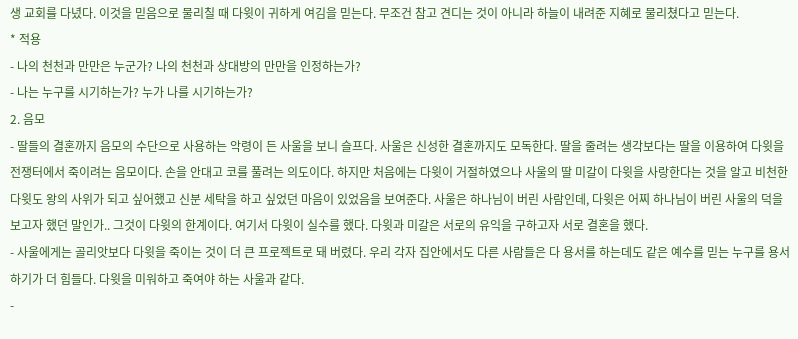생 교회를 다녔다. 이것을 믿음으로 물리칠 때 다윗이 귀하게 여김을 믿는다. 무조건 참고 견디는 것이 아니라 하늘이 내려준 지혜로 물리쳤다고 믿는다.
* 적용
- 나의 천천과 만만은 누군가? 나의 천천과 상대방의 만만을 인정하는가?
- 나는 누구를 시기하는가? 누가 나를 시기하는가?
2. 음모
- 딸들의 결혼까지 음모의 수단으로 사용하는 악령이 든 사울을 보니 슬프다. 사울은 신성한 결혼까지도 모독한다. 딸을 줄려는 생각보다는 딸을 이용하여 다윗을 전쟁터에서 죽이려는 음모이다. 손을 안대고 코를 풀려는 의도이다. 하지만 처음에는 다윗이 거절하였으나 사울의 딸 미갈이 다윗을 사랑한다는 것을 알고 비천한 다윗도 왕의 사위가 되고 싶어했고 신분 세탁을 하고 싶었던 마음이 있었음을 보여준다. 사울은 하나님이 버린 사람인데, 다윗은 어찌 하나님이 버린 사울의 덕을 보고자 했던 말인가.. 그것이 다윗의 한계이다. 여기서 다윗이 실수를 했다. 다윗과 미갈은 서로의 유익을 구하고자 서로 결혼을 했다.
- 사울에게는 골리앗보다 다윗을 죽이는 것이 더 큰 프로젝트로 돼 버렸다. 우리 각자 집안에서도 다른 사람들은 다 용서를 하는데도 같은 예수를 믿는 누구를 용서하기가 더 힘들다. 다윗을 미워하고 죽여야 하는 사울과 같다.
-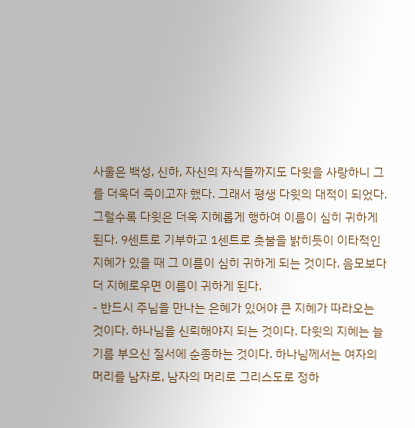사울은 백성, 신하, 자신의 자식들까지도 다윗을 사랑하니 그를 더욱더 죽이고자 했다. 그래서 평생 다윗의 대적이 되었다. 그럴수록 다윗은 더욱 지혜롭게 행하여 이름이 심히 귀하게 된다. 9센트로 기부하고 1센트로 촛불을 밝히듯이 이타적인 지혜가 있을 때 그 이름이 심히 귀하게 되는 것이다. 음모보다 더 지혜로우면 이름이 귀하게 된다.
- 반드시 주님을 만나는 은혜가 있어야 큰 지혜가 따라오는 것이다. 하나님을 신뢰해야지 되는 것이다. 다윗의 지혜는 늘 기름 부으신 질서에 순종하는 것이다. 하나님께서는 여자의 머리를 남자로, 남자의 머리로 그리스도로 정하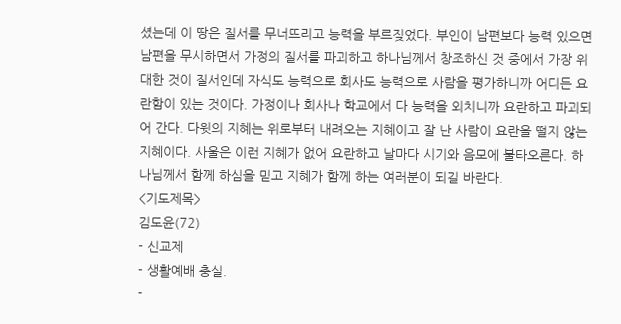셨는데 이 땅은 질서를 무너뜨리고 능력을 부르짖었다. 부인이 남편보다 능력 있으면 남편을 무시하면서 가정의 질서를 파괴하고 하나님께서 창조하신 것 중에서 가장 위대한 것이 질서인데 자식도 능력으로 회사도 능력으로 사람을 평가하니까 어디든 요란함이 있는 것이다. 가정이나 회사나 학교에서 다 능력을 외치니까 요란하고 파괴되어 간다. 다윗의 지혜는 위로부터 내려오는 지혜이고 잘 난 사람이 요란을 떨지 않는 지혜이다. 사울은 이런 지혜가 없어 요란하고 날마다 시기와 음모에 불타오른다. 하나님께서 함께 하심을 믿고 지혜가 함께 하는 여러분이 되길 바란다.
<기도제목>
김도윤(72)
- 신교제
- 생활예배 충실.
-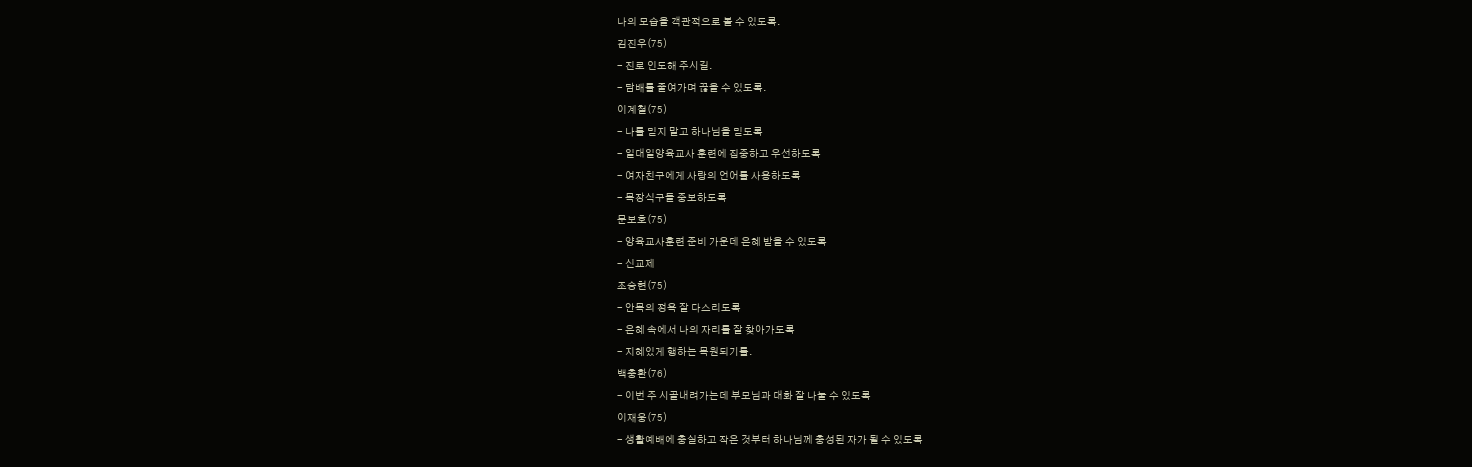나의 모습을 객관적으로 볼 수 있도록.
김진우(75)
- 진로 인도해 주시길.
- 담배를 줄여가며 끊을 수 있도록.
이계철(75)
- 나를 믿지 말고 하나님을 믿도록
- 일대일양육교사 훈련에 집중하고 우선하도록
- 여자친구에게 사랑의 언어를 사용하도록
- 목장식구들 중보하도록
문보호(75)
- 양육교사훈련 준비 가운데 은혜 받을 수 있도록
- 신교제
조승현(75)
- 안목의 정욕 잘 다스리도록
- 은혜 속에서 나의 자리를 잘 찾아가도록
- 지혜있게 행하는 목원되기를.
백충환(76)
- 이번 주 시골내려가는데 부모님과 대화 잘 나눌 수 있도록
이재웅(75)
- 생활예배에 충실하고 작은 것부터 하나님께 충성된 자가 될 수 있도록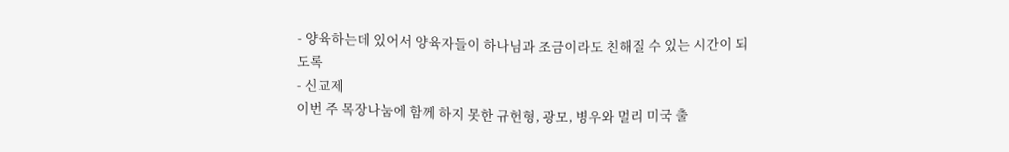- 양육하는데 있어서 양육자들이 하나님과 조금이라도 친해질 수 있는 시간이 되도록
- 신교제
이번 주 목장나눔에 함께 하지 못한 규헌형, 광모, 병우와 멀리 미국 출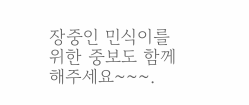장중인 민식이를 위한 중보도 함께 해주세요~~~.